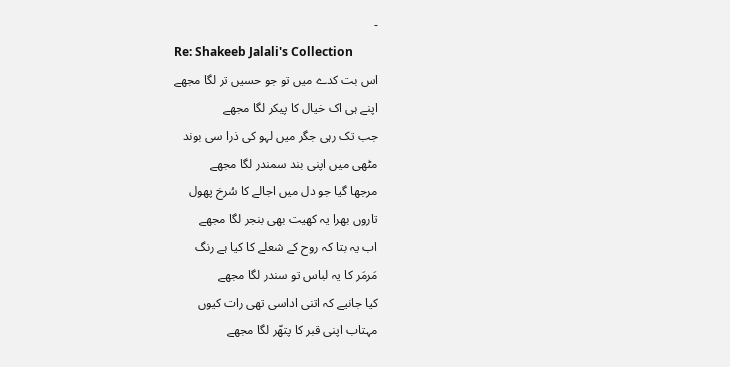-
Re: Shakeeb Jalali's Collection
اس بت کدے میں تو جو حسیں تر لگا مجھے
اپنے ہی اک خیال کا پیکر لگا مجھے
جب تک رہی جگر میں لہو کی ذرا سی بوند
مٹھی میں اپنی بند سمندر لگا مجھے
مرجھا گیا جو دل میں اجالے کا سُرخ پھول
تاروں بھرا یہ کھیت بھی بنجر لگا مجھے
اب یہ بتا کہ روح کے شعلے کا کیا ہے رنگ
مَرمَر کا یہ لباس تو سندر لگا مجھے
کیا جانیے کہ اتنی اداسی تھی رات کیوں
مہتاب اپنی قبر کا پتھّر لگا مجھے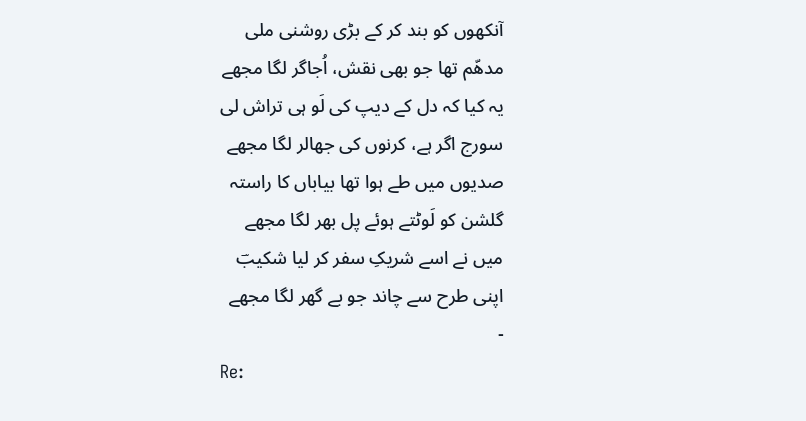آنکھوں کو بند کر کے بڑی روشنی ملی
مدھّم تھا جو بھی نقش، اُجاگر لگا مجھے
یہ کیا کہ دل کے دیپ کی لَو ہی تراش لی
سورج اگر ہے، کرنوں کی جھالر لگا مجھے
صدیوں میں طے ہوا تھا بیاباں کا راستہ
گلشن کو لَوٹتے ہوئے پل بھر لگا مجھے
میں نے اسے شریکِ سفر کر لیا شکیبؔ
اپنی طرح سے چاند جو بے گھر لگا مجھے
-
Re: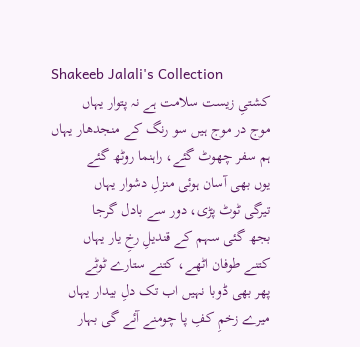Shakeeb Jalali's Collection
کشتیِ زیست سلامت ہے نہ پتوار یہاں
موج در موج ہیں سو رنگ کے منجدھار یہاں
ہم سفر چھوٹ گئے، راہنما روٹھ گئے
یوں بھی آسان ہوئی منزلِ دشوار یہاں
تیرگی ٹوٹ پڑی، دور سے بادل گرجا
بجھ گئی سہم کے قندیلِ رخِ یار یہاں
کتنے طوفان اٹھے، کتنے ستارے ٹوٹے
پھر بھی ڈوبا نہیں اب تک دلِ بیدار یہاں
میرے زخمِ کفِ پا چومنے آئے گی بہار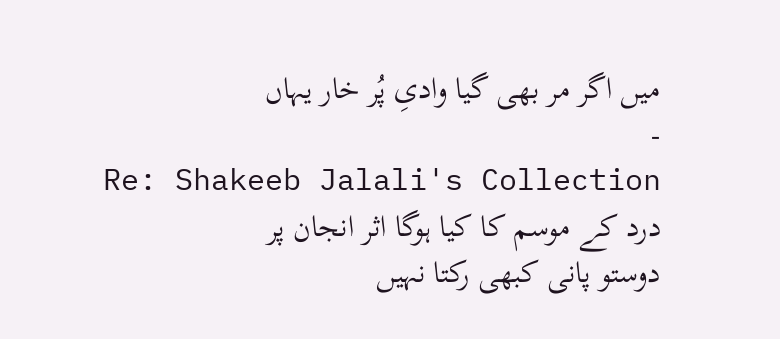میں اگر مر بھی گیا وادیِ پُر خار یہاں
-
Re: Shakeeb Jalali's Collection
درد کے موسم کا کیا ہوگا اثر انجان پر
دوستو پانی کبھی رکتا نہیں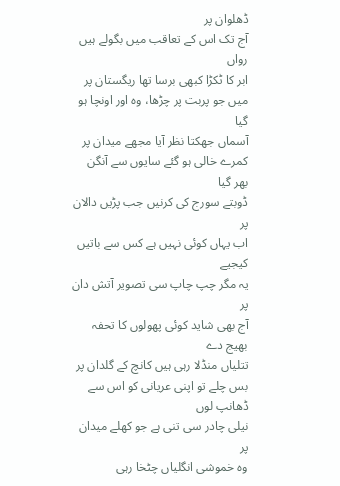ڈھلوان پر
آج تک اس کے تعاقب میں بگولے ہیں رواں
ابر کا ٹکڑا کبھی برسا تھا ریگستان پر
میں جو پربت پر چڑھا، وہ اور اونچا ہو گیا
آسماں جھکتا نظر آیا مجھے میدان پر
کمرے خالی ہو گئے سایوں سے آنگن بھر گیا
ڈوبتے سورج کی کرنیں جب پڑیں دالان پر
اب یہاں کوئی نہیں ہے کس سے باتیں کیجیے
یہ مگر چپ چاپ سی تصویر آتش دان پر
آج بھی شاید کوئی پھولوں کا تحفہ بھیج دے
تتلیاں منڈلا رہی ہیں کانچ کے گلدان پر
بس چلے تو اپنی عریانی کو اس سے ڈھانپ لوں
نیلی چادر سی تنی ہے جو کھلے میدان پر
وہ خموشی انگلیاں چٹخا رہی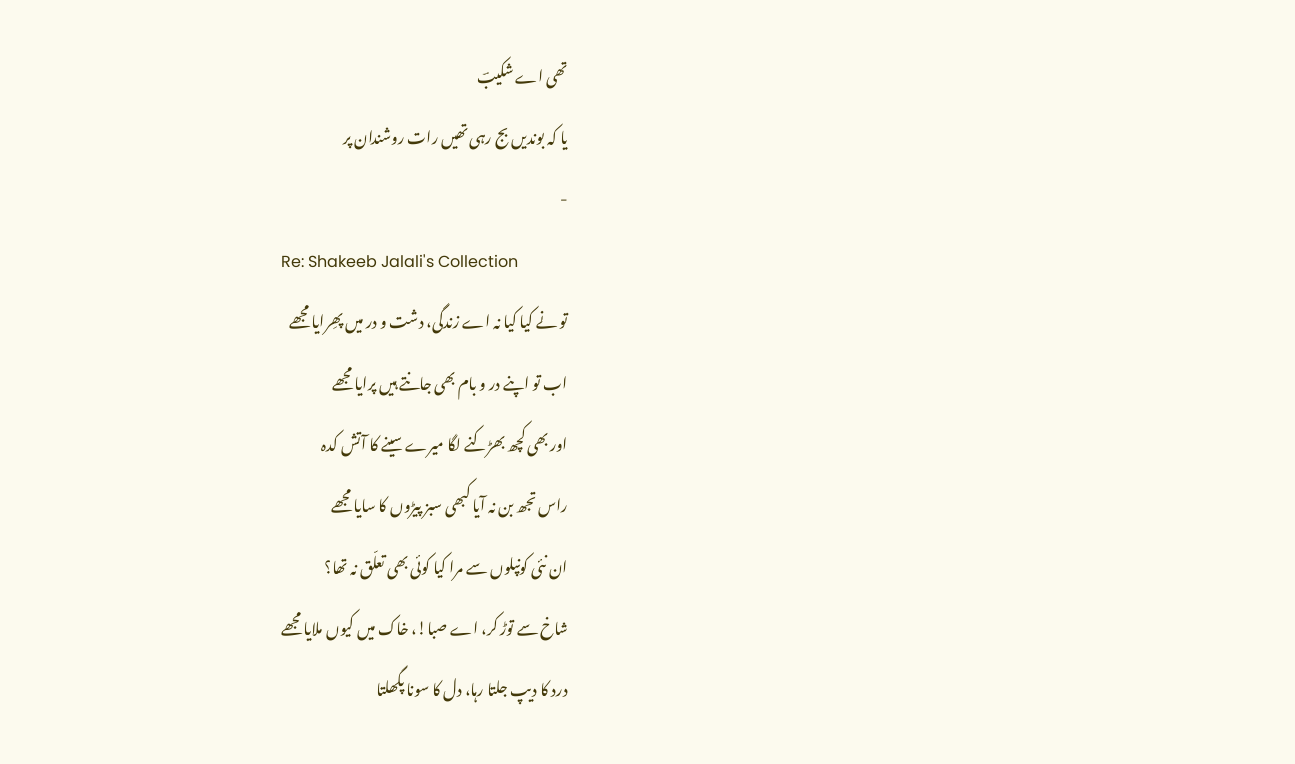تھی اے شکیبؔ
یا کہ بوندیں بج رہی تھیں رات روشندان پر
-
Re: Shakeeb Jalali's Collection
تو نے کیا کیا نہ اے زندگی، دشت و در میں پھِرایا مجھے
اب تو اپنے در و بام بھی جانتے ہیں پرایا مجھے
اور بھی کچھ بھڑکنے لگا میرے سینے کا آتش کدہ
راس تجھ بن نہ آیا کبھی سبز پیڑوں کا سایا مجھے
ان نئی کونپلوں سے مرا کیا کوئی بھی تعلّق نہ تھا؟
شاخ سے توڑ کر، اے صبا!، خاک میں کیوں ملایا مجھے
درد کا دیپ جلتا رہا، دل کا سونا پگھلتا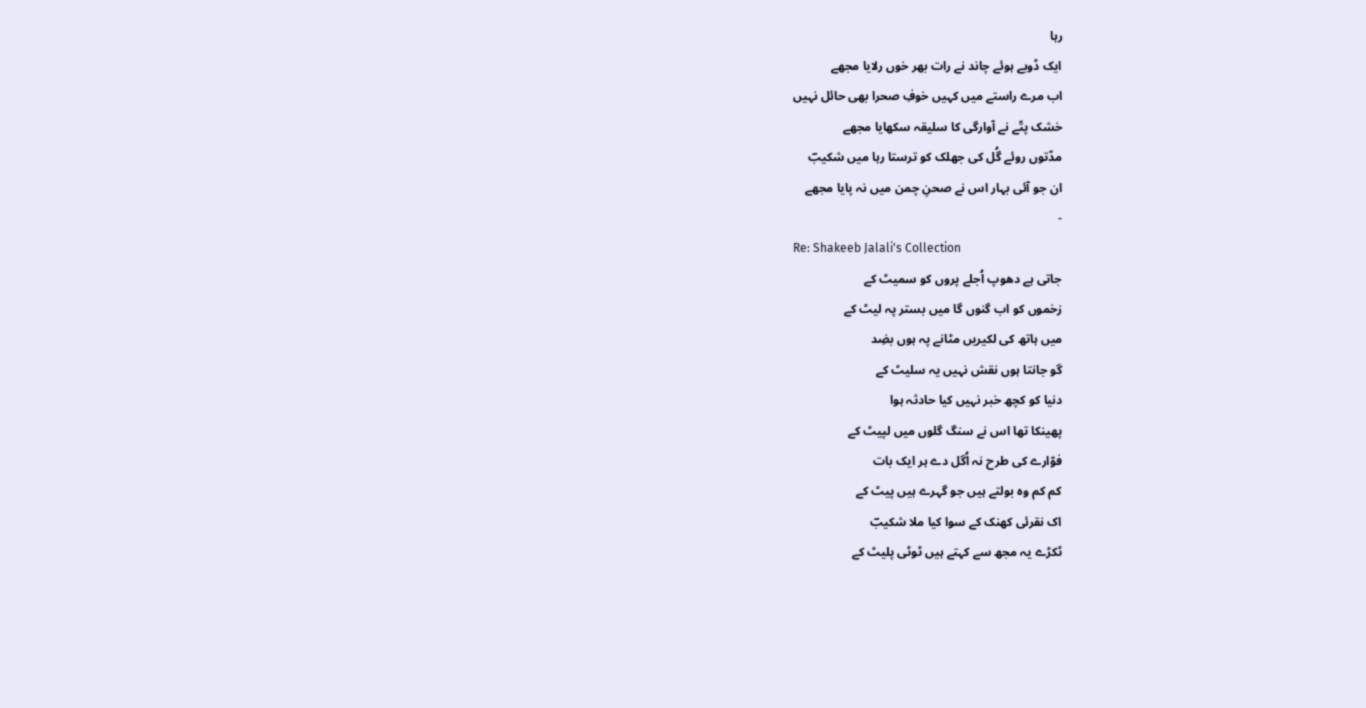رہا
ایک ڈوبے ہوئے چاند نے رات بھر خوں رلایا مجھے
اب مرے راستے میں کہیں خوفِ صحرا بھی حائل نہیں
خشک پتّے نے آوارگی کا سلیقہ سکھایا مجھے
مدّتوں روئے گُل کی جھلک کو ترستا رہا میں شکیبؔ
ان جو آئی بہار اس نے صحنِ چمن میں نہ پایا مجھے
-
Re: Shakeeb Jalali's Collection
جاتی ہے دھوپ اُجلے پروں کو سمیٹ کے
زخموں کو اب گنوں گا میں بستر پہ لیٹ کے
میں ہاتھ کی لکیریں مٹانے پہ ہوں بضِد
گو جانتا ہوں نقش نہیں یہ سلیٹ کے
دنیا کو کچھ خبر نہیں کیا حادثہ ہوا
پھینکا تھا اس نے سنگ گلوں میں لپیٹ کے
فوّارے کی طرح نہ اُگل دے ہر ایک بات
کم کم وہ بولتے ہیں جو گہرے ہیں پیٹ کے
اک نقرئی کھنک کے سوا کیا ملا شکیبؔ
ٹکڑے یہ مجھ سے کہتے ہیں ٹوٹی پلیٹ کے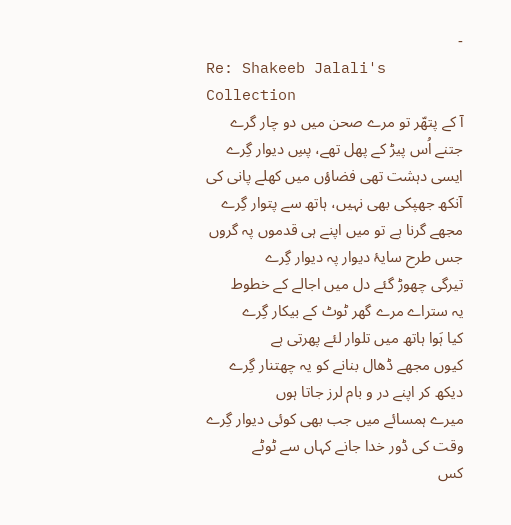-
Re: Shakeeb Jalali's Collection
آ کے پتھّر تو مرے صحن میں دو چار گرے
جتنے اُس پیڑ کے پھل تھے، پسِ دیوار گِرے
ایسی دہشت تھی فضاؤں میں کھلے پانی کی
آنکھ جھپکی بھی نہیں، ہاتھ سے پتوار گِرے
مجھے گرنا ہے تو میں اپنے ہی قدموں پہ گروں
جس طرح سایۂ دیوار پہ دیوار گِرے
تیرگی چھوڑ گئے دل میں اجالے کے خطوط
یہ ستراے مرے گھر ٹوٹ کے بیکار گِرے
کیا ہَوا ہاتھ میں تلوار لئے پھرتی ہے
کیوں مجھے ڈھال بنانے کو یہ چھتنار گِرے
دیکھ کر اپنے در و بام لرز جاتا ہوں
میرے ہمسائے میں جب بھی کوئی دیوار گِرے
وقت کی ڈور خدا جانے کہاں سے ٹوٹے
کس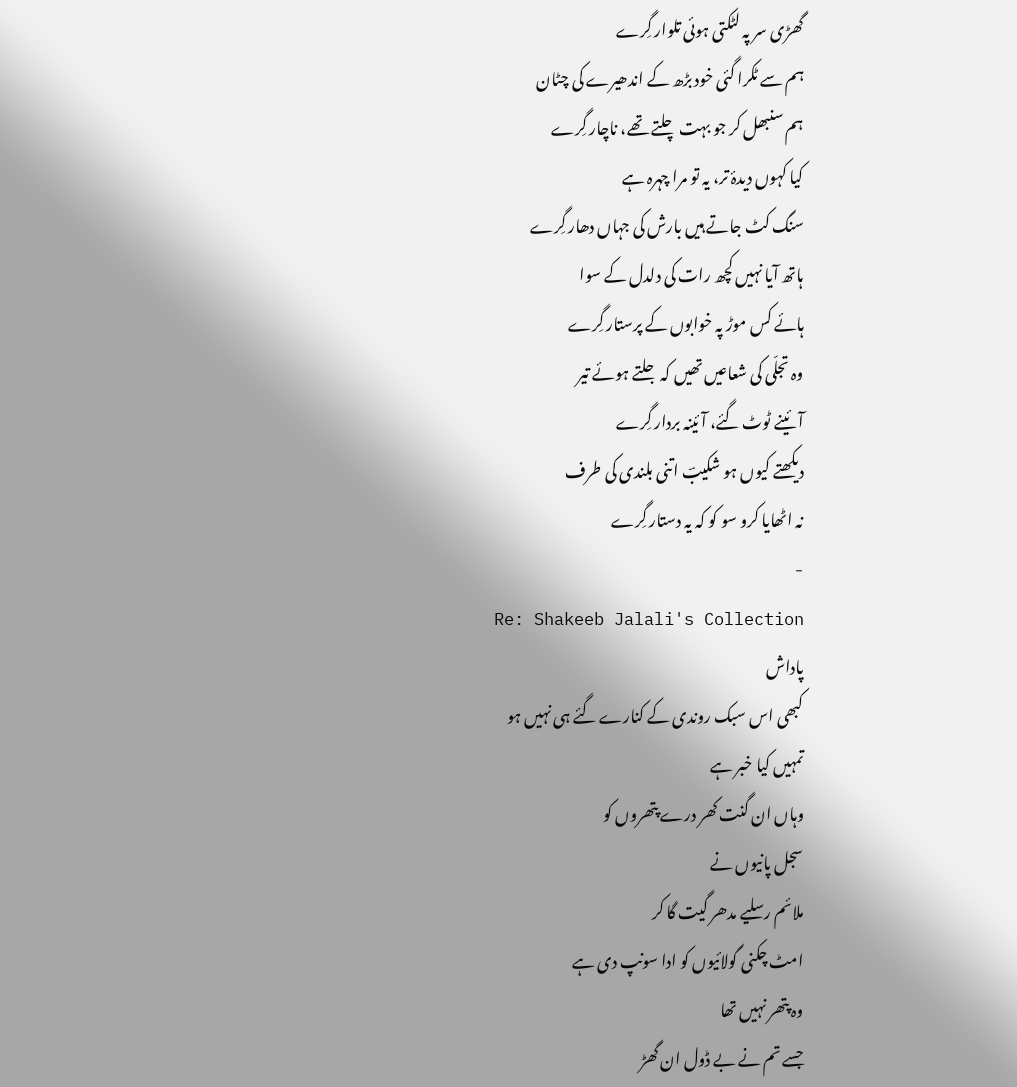گھڑی سر پہ لٹکتی ہوئی تلوار گِرے
ہم سے ٹکرا گئی خود بڑھ کے اندھیرے کی چٹان
ہم سنبھل کر جو بہت چلتے تھے، ناچار گِرے
کیا کہوں دیدۂ تر، یہ تو مرا چہرہ ہے
سنگ کٹ جاتے ہیں بارش کی جہاں دھار گِرے
ہاتھ آیا نہیں کچھ رات کی دلدل کے سوا
ہائے کس موڑ پہ خوابوں کے پرستار گِرے
وہ تجلّی کی شعاعیں تھیں کہ جلتے ہوئے تیر
آئینے ٹوٹ گئے، آئینہ بردار گِرے
دیکھتے کیوں ہو شکیبؔ اتنی بلندی کی طرف
نہ اٹھایا کرو سو کو کہ یہ دستار گِرے
-
Re: Shakeeb Jalali's Collection
پاداش
کبھی اس سبک روندی کے کنارے گئے ہی نہیں ہو
تمہیں کیا خبر ہے
وہاں ان گنت کھر درے پتھروں کو
سجل پانیوں نے
ملائم رسلیے مدھر گیت گا کر
امٹ چکنی گولائیوں کو ادا سونپ دی ہے
وہ پتھر نہیں تھا
جسے تم نے بے ڈول ان گھڑ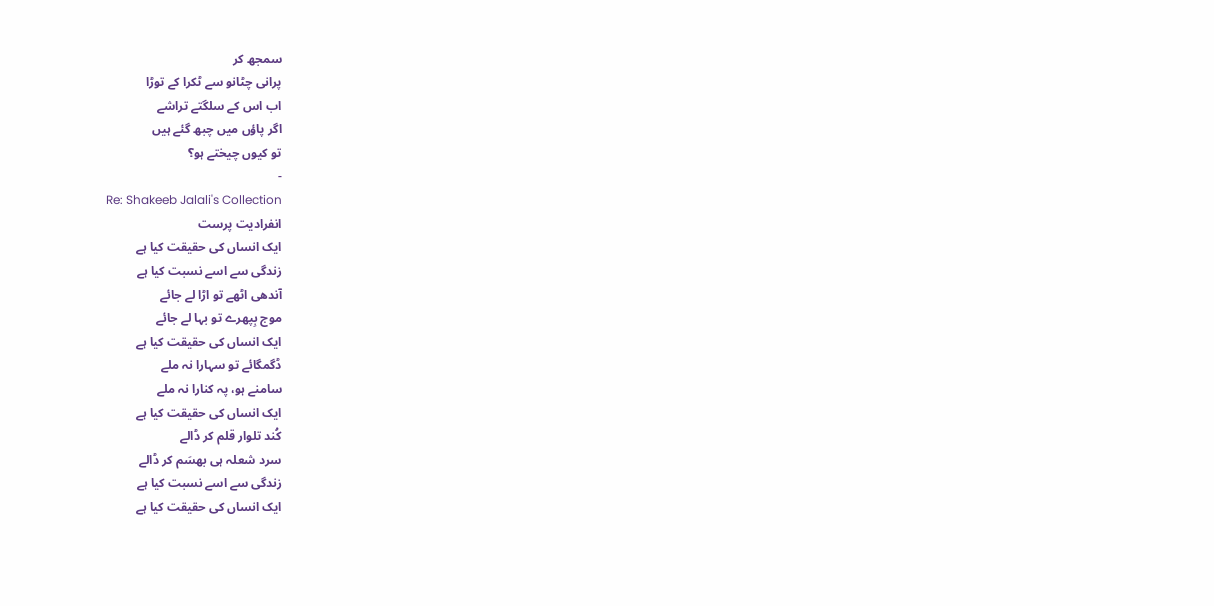سمجھ کر
پرانی چٹانو سے ٹکرا کے توڑا
اب اس کے سلگتے تراشے
اگر پاؤں میں چبھ گئے ہیں
تو کیوں چیختے ہو؟
-
Re: Shakeeb Jalali's Collection
انفرادیت پرست
ایک انساں کی حقیقت کیا ہے
زندگی سے اسے نسبت کیا ہے
آندھی اٹھے تو اڑا لے جائے
موج بِپھرے تو بہا لے جائے
ایک انساں کی حقیقت کیا ہے
ڈگمگائے تو سہارا نہ ملے
سامنے ہو، پہ کنارا نہ ملے
ایک انساں کی حقیقت کیا ہے
کُند تلوار قلم کر ڈالے
سرد شعلہ ہی بھسَم کر ڈالے
زندگی سے اسے نسبت کیا ہے
ایک انساں کی حقیقت کیا ہے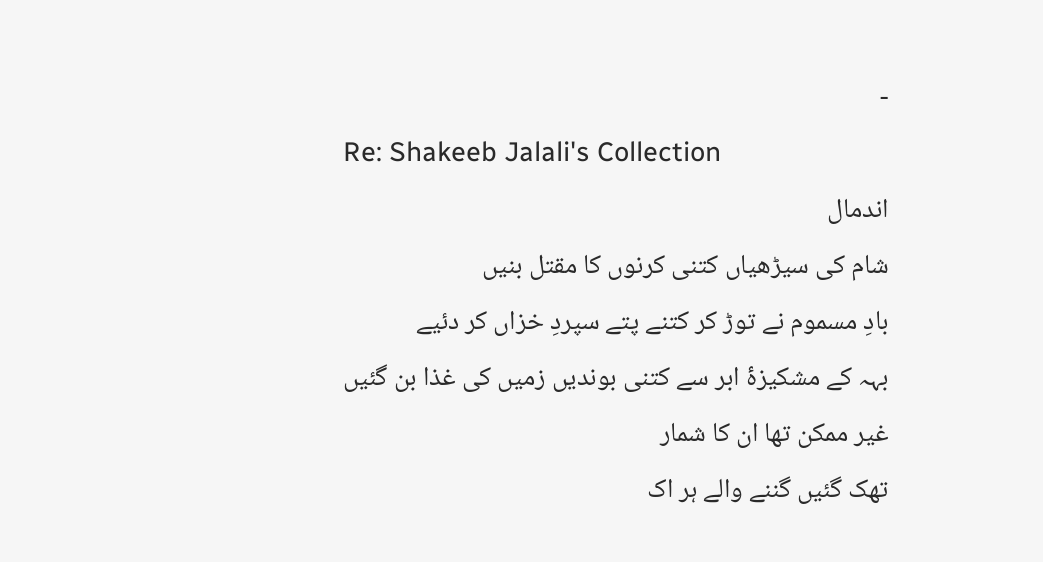-
Re: Shakeeb Jalali's Collection
اندمال
شام کی سیڑھیاں کتنی کرنوں کا مقتل بنیں
بادِ مسموم نے توڑ کر کتنے پتے سپردِ خزاں کر دئیے
بہہ کے مشکیزۂ ابر سے کتنی بوندیں زمیں کی غذا بن گئیں
غیر ممکن تھا ان کا شمار
تھک گئیں گننے والے ہر اک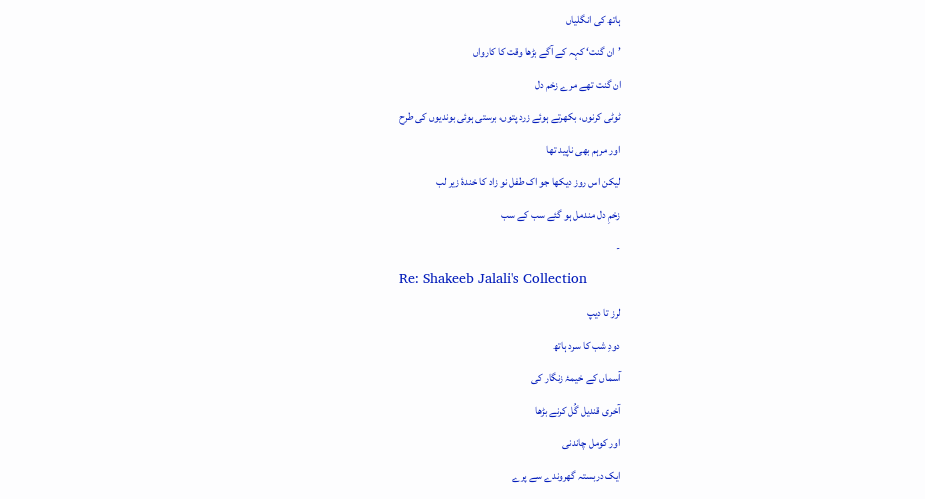ہاتھ کی انگلیاں
’ان گنت‘ کہہ کے آگے بڑھا وقت کا کارواں
ان گنت تھے مرے زخم دل
ٹوٹی کرنوں، بکھرتے ہوئے زرد پتوں، برستی ہوئی بوندیوں کی طرح
اور مرہم بھی ناپید تھا
لیکن اس روز دیکھا جو اک طفل نو زاد کا خندۂ زیر لب
زخمِ دل مندمل ہو گئے سب کے سب
-
Re: Shakeeb Jalali's Collection
لرز تا دیپ
دودِ شب کا سرد ہاتھ
آسماں کے خیمۂ زنگار کی
آخری قندیل گُل کرنے بڑھا
اور کومل چاندنی
ایک دربستہ گھروندے سے پرے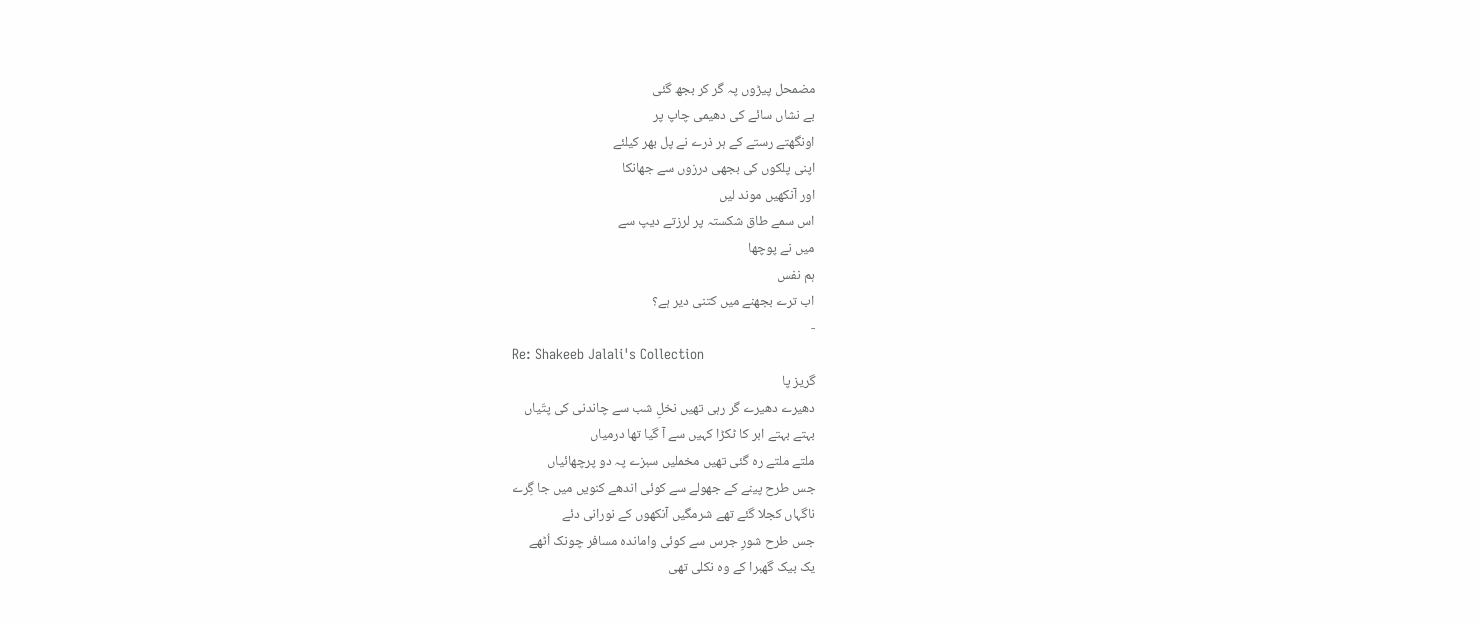مضمحل پیڑوں پہ گر کر بجھ گئی
بے نشاں سائے کی دھیمی چاپ پر
اونگھتے رستے کے ہر ذرے نے پل بھر کیلئے
اپنی پلکوں کی بجھی درزوں سے جھانکا
اور آنکھیں موند لیں
اس سمے طاق شکستہ پر لرزتے دیپ سے
میں نے پوچھا
ہم نفس
اب ترے بجھنے میں کتنی دیر ہے؟
-
Re: Shakeeb Jalali's Collection
گریز پا
دھیرے دھیرے گر رہی تھیں نخلِ شب سے چاندنی کی پتّیاں
بہتے بہتے ابر کا ٹکڑا کہیں سے آ گیا تھا درمیاں
ملتے ملتے رہ گئی تھیں مخملیں سبزے پہ دو پرچھائیاں
جس طرح پینے کے جھولے سے کوئی اندھے کنویں میں جا گِرے
ناگہاں کجلا گئے تھے شرمگیں آنکھوں کے نورانی دئے
جس طرح شورِ جرس سے کوئی واماندہ مسافر چونک اُٹھے
یک بیک گھبرا کے وہ نکلی تھی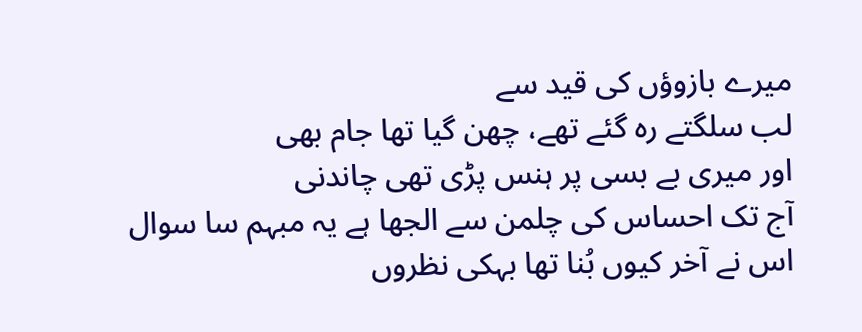میرے بازوؤں کی قید سے
لب سلگتے رہ گئے تھے، چھن گیا تھا جام بھی
اور میری بے بسی پر ہنس پڑی تھی چاندنی
آج تک احساس کی چلمن سے الجھا ہے یہ مبہم سا سوال
اس نے آخر کیوں بُنا تھا بہکی نظروں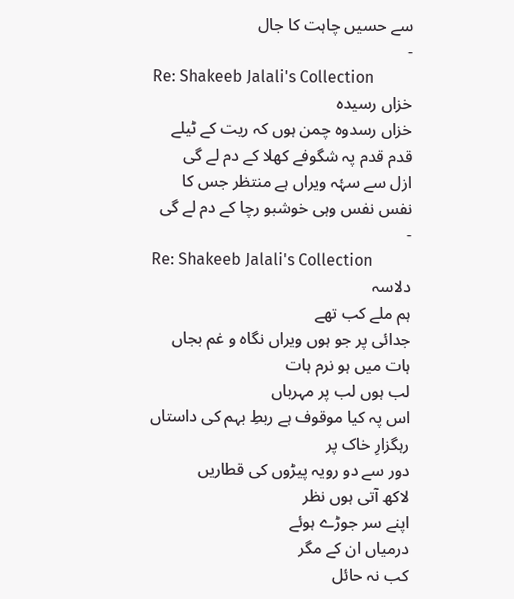سے حسیں چاہت کا جال
-
Re: Shakeeb Jalali's Collection
خزاں رسیدہ
خزاں رسدوہ چمن ہوں کہ ریت کے ٹیلے
قدم قدم پہ شگوفے کھلا کے دم لے گی
ازل سے سۂہ ویراں ہے منتظر جس کا
نفس نفس وہی خوشبو رچا کے دم لے گی
-
Re: Shakeeb Jalali's Collection
دلاسہ
ہم ملے کب تھے
جدائی پر جو ہوں ویراں نگاہ و غم بجاں
ہات میں ہو نرم ہات
لب ہوں لب پر مہرباں
اس پہ کیا موقوف ہے ربطِ بہم کی داستاں
رہگزارِ خاک پر
دور سے دو رویہ پیڑوں کی قطاریں
لاکھ آتی ہوں نظر
اپنے سر جوڑے ہوئے
درمیاں ان کے مگر
کب نہ حائل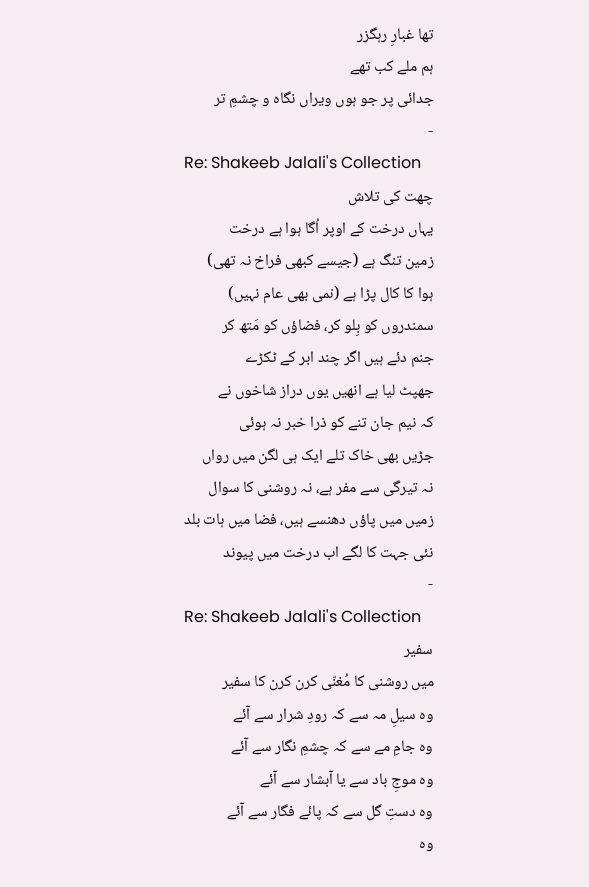تھا غبارِ رہگزر
ہم ملے کب تھے
جدائی پر جو ہوں ویراں نگاہ و چشمِ تر
-
Re: Shakeeb Jalali's Collection
چھت کی تلاش
یہاں درخت کے اوپر اُگا ہوا ہے درخت
زمین تنگ ہے (جیسے کبھی فراخ نہ تھی)
ہوا کا کال پڑا ہے (نمی بھی عام نہیں)
سمندروں کو بِلو کر، فضاؤں کو مَتھ کر
جنم دئے ہیں اگر چند ابر کے ٹکڑے
جھپٹ لیا ہے انھیں یوں دراز شاخوں نے
کہ نیم جان تنے کو ذرا خبر نہ ہوئی
جڑیں بھی خاک تلے ایک ہی لگن میں رواں
نہ تیرگی سے مفر ہے، نہ روشنی کا سوال
زمیں میں پاؤں دھنسے ہیں، فضا میں ہات بلد
نئی جہت کا لگے اب درخت میں پیوند
-
Re: Shakeeb Jalali's Collection
سفیر
میں روشنی کا مُغنّی کرن کرن کا سفیر
وہ سیلِ مہ سے کہ رودِ شرار سے آئے
وہ جامِ مے سے کہ چشمِ نگار سے آئے
وہ موجِ باد سے یا آبشار سے آئے
وہ دستِ گل سے کہ پائے فگار سے آئے
وہ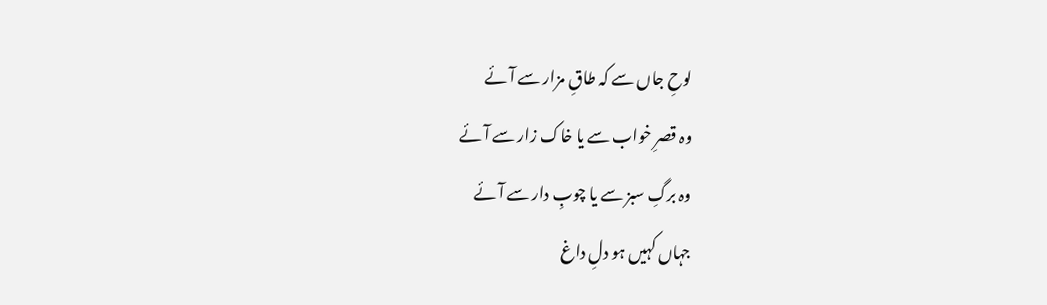لوحِ جاں سے کہ طاقِ مزار سے آئے
وہ قصرِ خواب سے یا خاک زار سے آئے
وہ برگِ سبز سے یا چوبِ دار سے آئے
جہاں کہیں ہو دلِ داغ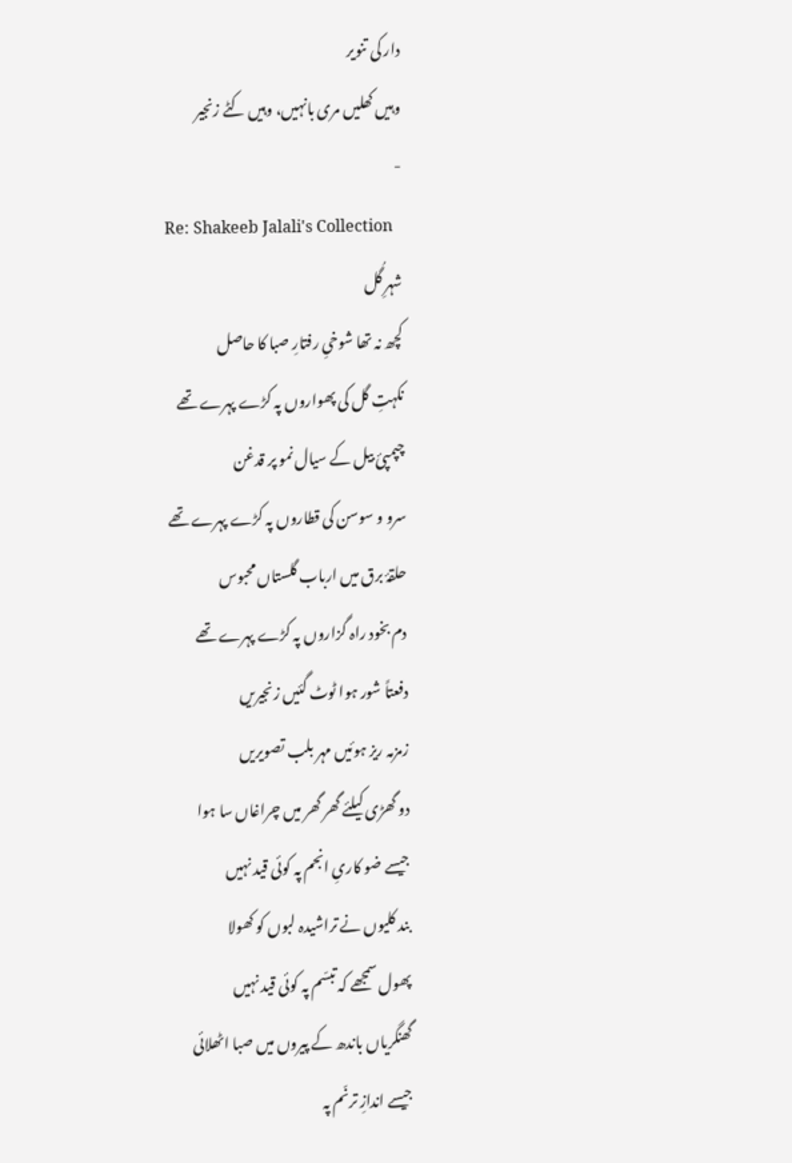دار کی تنویر
وہیں کھلیں مری بانہیں، وہیں کٹے زنجیر
-
Re: Shakeeb Jalali's Collection
شہرِ گُل
کچھ نہ تھا شوخیِ رفتارِ صبا کا حاصل
نکہتِ گل کی پھواروں پہ کڑے پہرے تھے
چپمپئ بیل کے سیال نمو پر قدغن
سرو و سوسن کی قطاروں پہ کڑے پہرے تھے
حلقۂ برق میں ارباب گلستاں محبوس
دم بخود راہ گزاروں پہ کڑے پہرے تھے
دفعتاً شور ہوا ٹوٹ گئیں زنجیریں
زمزمہ ریز ہوئیں مہر بلب تصویریں
دو گھڑی کیلئے گھر گھر میں چراغاں سا ہوا
جیسے ضو کاریِ انجم پہ کوئی قید نہیں
بند کلیوں نے تراشیدہ لبوں کو کھولا
پھول سمجھے کہ تبسّم پہ کوئی قید نہیں
گھنگریاں باندھ کے پیروں میں صبا اٹھلائی
جیسے اندازِ ترنّم پہ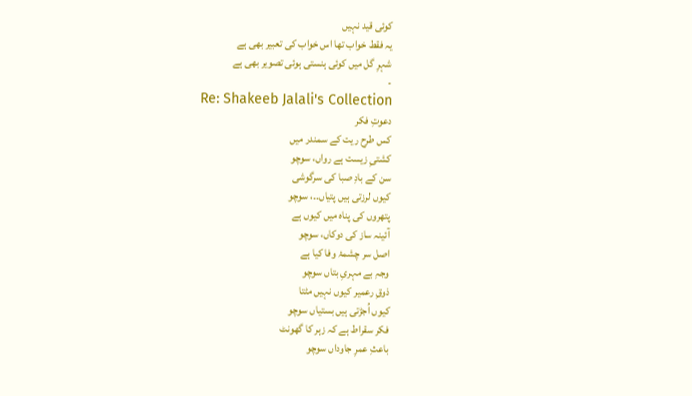کوئی قید نہیں
یہ فقط خواب تھا اس خواب کی تعبیر بھی ہے
شہرِ گل میں کوئی ہنستی ہوئی تصویر بھی ہے
-
Re: Shakeeb Jalali's Collection
دعوتِ فکر
کس طرح ریت کے سمندر میں
کشتیِ زیست ہے رواں، سوچو
سن کے بادِ صبا کی سرگوشی
کیوں لرزتی ہیں پتیاں۔۔، سوچو
پتھروں کی پناہ میں کیوں ہے
آئینہ ساز کی دوکاں، سوچو
اصل سر چشمۂ وفا کیا ہے
وجہِ بے مہریِ بتاں سوچو
ذوقِ رعمیر کیوں نہیں مٹتا
کیوں اُجڑتی ہیں بستیاں سوچو
فکر سقراط ہے کہ زہر کا گھونٹ
باعثِ عمرِ جاوداں سوچو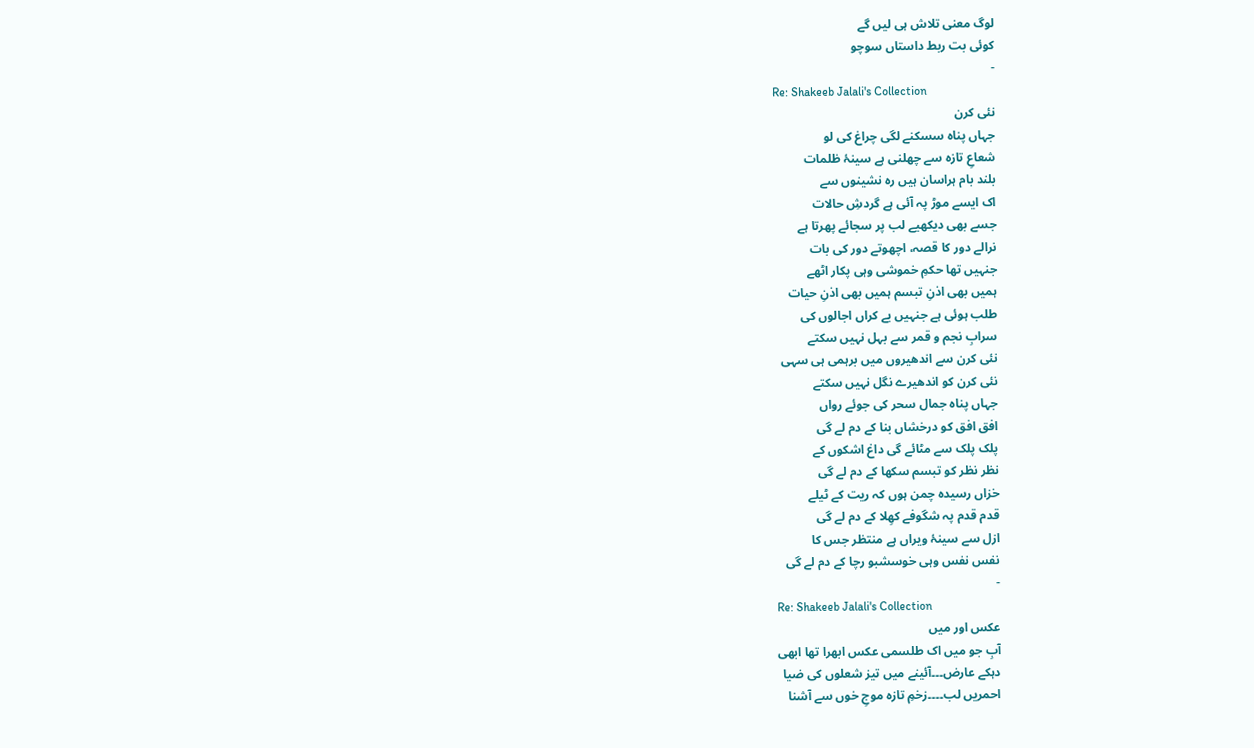لوگ معنی تلاش ہی لیں گے
کوئی بت ربط داستاں سوچو
-
Re: Shakeeb Jalali's Collection
نئی کرن
جہاں پناہ سسکنے لگی چراغ کی لو
شعاعِ تازہ سے چھلنی ہے سینۂ ظلمات
بلند بام ہراسان ہیں رہ نشینوں سے
اک ایسے موڑ پہ آئی ہے گردشِ حالات
جسے بھی دیکھیے لب پر سجائے پھرتا ہے
نرالے دور کا قصہ، اچھوتے دور کی بات
جنہیں تھا حکمِ خموشی وہی پکار اٹھے
ہمیں بھی اذنِ تبسم ہمیں بھی اذنِ حیات
طلب ہوئی ہے جنہیں بے کراں اجالوں کی
سرابِ نجم و قمر سے بہل نہیں سکتے
نئی کرن سے اندھیروں میں برہمی ہی سہی
نئی کرن کو اندھیرے نگل نہیں سکتے
جہاں پناہ جمال سحر کی جوئے رواں
افق افق کو درخشاں بنا کے دم لے گی
پلک پلک سے مٹائے گی داغ اشکوں کے
نظر نظر کو تبسم سکھا کے دم لے گی
خزاں رسیدہ چمن ہوں کہ ریت کے ٹیلے
قدم قدم پہ شگوفے کھِلا کے دم لے گی
ازل سے سینۂ ویراں ہے منتظر جس کا
نفس نفس وہی خوسشبو رچا کے دم لے گی
-
Re: Shakeeb Jalali's Collection
عکس اور میں
آبِ جو میں اک طلسمی عکس ابھرا تھا ابھی
دہکے عارض۔۔۔آئینے میں تیز شعلوں کی ضیا
احمریں لب۔۔۔۔زخمِ تازہ موجِ خوں سے آشنا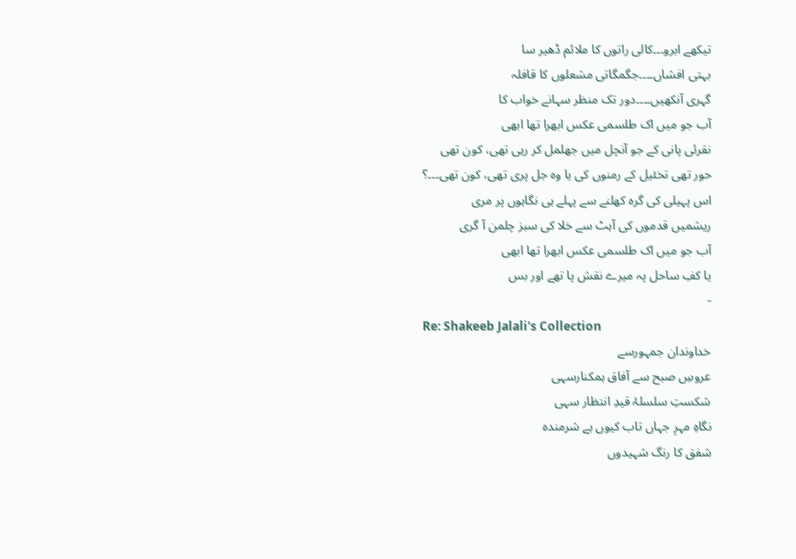تیکھے ابرو۔۔۔کالی راتوں کا ملائم ڈھیر سا
بہتی افشاں۔۔۔۔جگمگاتی مشعلوں کا قافلہ
گہری آنکھیں۔۔۔۔دور تک منظر سہانے خواب کا
آب جو میں اک طلسمی عکس ابھرا تھا ابھی
نقرئی پانی کے جو آنچل میں جھلمل کر رہی تھی، کون تھی
حور تھی تخئیل کے رمنوں کی یا وہ جل پری تھی، کون تھی۔۔۔؟
اس پہیلی کی گرہ کھلنے سے پہلے ہی نگاہوں پر مری
ریشمیں قدموں کی آہٹ سے خلا کی سبز چلمن آ گری
آب جو میں اک طلسمی عکس ابھرا تھا ابھی
یا کفِ ساحل پہ میرے نقش پا تھے اور بس
-
Re: Shakeeb Jalali's Collection
خداوندان جمہورسے
عروسِ صبح سے آفاق ہمکنارسہی
شکستِ سلسلۂ قیدِ انتظار سہی
نگاہِ مہرِ جہاں تاب کیوں ہے شرمندہ
شفق کا رنگ شہیدوں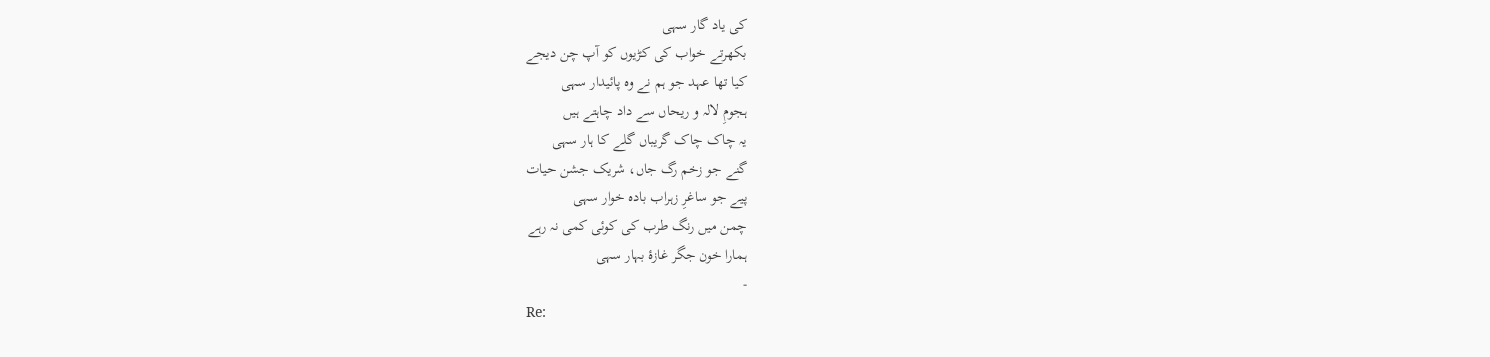کی یاد گار سہی
بکھرتے خواب کی کڑیوں کو آپ چن دیجے
کیا تھا عہد جو ہم نے وہ پائیدار سہی
ہجومِ لالہ و ریحاں سے داد چاہتے ہیں
یہ چاک چاک گریباں گلے کا ہار سہی
گنے جو زخم رگ جاں، شریک جشن حیات
پیے جو ساغرِ زہراب بادہ خوار سہی
چمن میں رنگ طرب کی کوئی کمی نہ رہے
ہمارا خون جگر غازۂ بہار سہی
-
Re: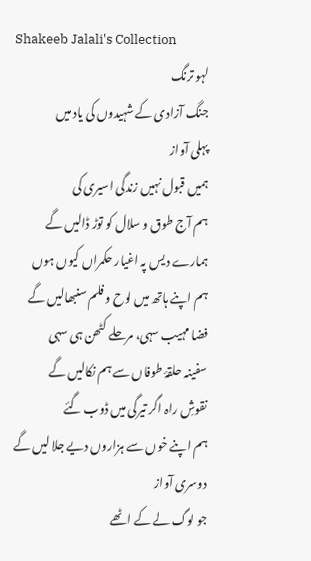Shakeeb Jalali's Collection
لہو ترنگ
جنگ آزادی کے شہیدوں کی یاد میں
پہلی آواز
ہمیں قبول نہیں زندگی اسیری کی
ہم آج طوق و سلال کو توڑ ڈالیں گے
ہمارے دیس پہ اغیار حکمراں کیوں ہوں
ہم اپنے ہاتھ میں لوح و فلم سنبھالیں گے
فضا مہیب سہی، مرحلے کٹھن ہی سہی
سفینہ حلقۂ طوفاں سے ہم نکالیں گے
نقوشِ راہ اگر تیرگی میں ڈوب گئے
ہم اپنے خوں سے ہزاروں دیے جلا لیں گے
دوسری آواز
جو لوگ لے کے اٹھے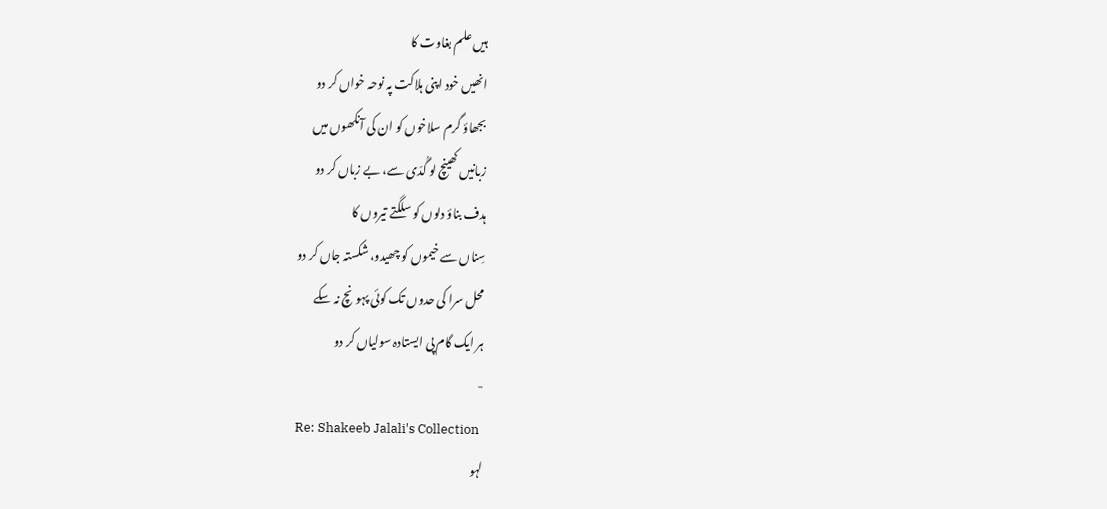ہیں علم بغاوت کا
انھیں خود اپنی ہلاکت پہ نوحہ خواں کر دو
بجھاؤ گرم سلاخوں کو ان کی آنکھوں میں
زبانیں کھینچ لو گُدّی سے، بے زباں کر دو
ہدف بناؤ دلوں کو سلگتے تیروں کا
سِناں سے خیموں کو چھیدو، شکستہ جاں کر دو
محل سرا کی حدوں تک کوئی پہونچ نہ سکے
ہر ایک گام پی ایستادہ سولیاں کر دو
-
Re: Shakeeb Jalali's Collection
لہو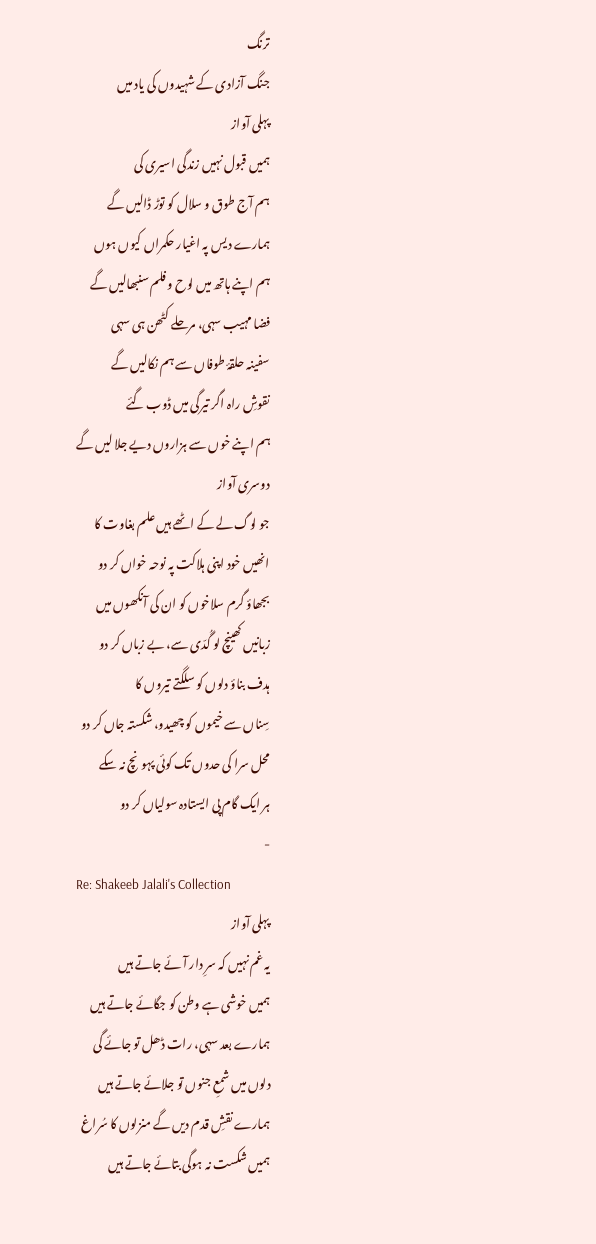ترنگ
جنگ آزادی کے شہیدوں کی یاد میں
پہلی آواز
ہمیں قبول نہیں زندگی اسیری کی
ہم آج طوق و سلال کو توڑ ڈالیں گے
ہمارے دیس پہ اغیار حکمراں کیوں ہوں
ہم اپنے ہاتھ میں لوح و فلم سنبھالیں گے
فضا مہیب سہی، مرحلے کٹھن ہی سہی
سفینہ حلقۂ طوفاں سے ہم نکالیں گے
نقوشِ راہ اگر تیرگی میں ڈوب گئے
ہم اپنے خوں سے ہزاروں دیے جلا لیں گے
دوسری آواز
جو لوگ لے کے اٹھے ہیں علم بغاوت کا
انھیں خود اپنی ہلاکت پہ نوحہ خواں کر دو
بجھاؤ گرم سلاخوں کو ان کی آنکھوں میں
زبانیں کھینچ لو گُدّی سے، بے زباں کر دو
ہدف بناؤ دلوں کو سلگتے تیروں کا
سِناں سے خیموں کو چھیدو، شکستہ جاں کر دو
محل سرا کی حدوں تک کوئی پہونچ نہ سکے
ہر ایک گام پی ایستادہ سولیاں کر دو
-
Re: Shakeeb Jalali's Collection
پہلی آواز
یہ غم نہیں کہ سرِ دار آئے جاتے ہیں
ہمیں خوشی ہے وطن کو جگائے جاتے ہیں
ہمارے بعد سہی، رات ڈھل تو جائے گی
دلوں میں شمعِ جنوں تو جلائے جاتے ہیں
ہمارے نقشِ قدم دیں گے منزلوں کا سُراغ
ہمیں شکست نہ ہوگی بتائے جاتے ہیں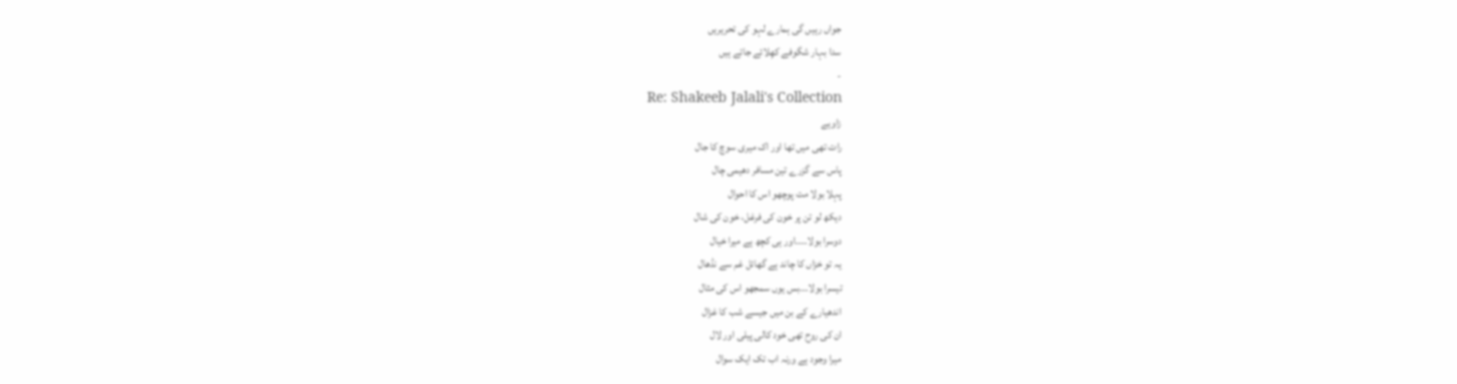جواں رہیں گی ہمارے لہو کی تحریریں
سدا بہار شگوفے کھِلائے جاتے ہیں
-
Re: Shakeeb Jalali's Collection
زاویے
رات تھی میں تھا اور اک میری سوچ کا جال
پاس سے گزرے تین مسافر دھیمی چال
پہلا بولا مت پوچھو اس کا احوال
دیکھ لو تن پر خون کی فرغل، خون کی شال
دوسرا بولا۔۔۔۔اور ہی کچھ ہے میرا خیال
یہ تو خزاں کا چاند ہے گھائل غم سے نڈھال
تیسرا بولا۔۔۔بس یوں سمجھو اس کی مثال
اندھیارے کے بن میں جیسے شب کا غزال
ان کی روح تھی خود کالی پیلی اور لال
میرا وجود ہے ورنہ اب تک ایک سوال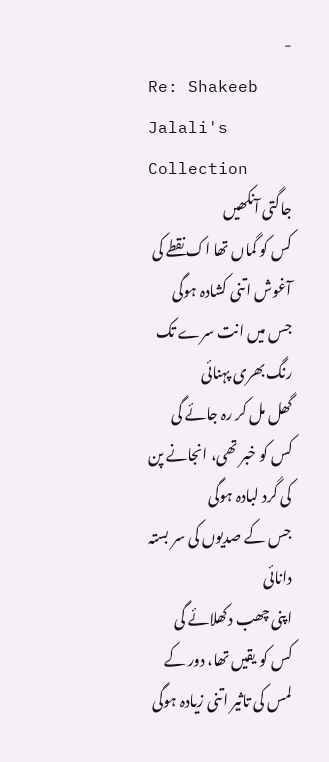-
Re: Shakeeb Jalali's Collection
جاگتی آنکھیں
کس کو گماں تھا اک نقطے کی آغوش اتنی کشادہ ہوگی
جس میں انت سرے تک رنگ بھری پہنائی
گھل مل کر رہ جائے گی
کس کو خبر تھی، انجانے پن کی گرد لبادہ ہوگی
جس کے صدیوں کی سر بستہ دانائی
اپنی چھب دکھلائے گی
کس کو یقیں تھا، دور کے لمس کی تاثیر اتنی زیادہ ہوگی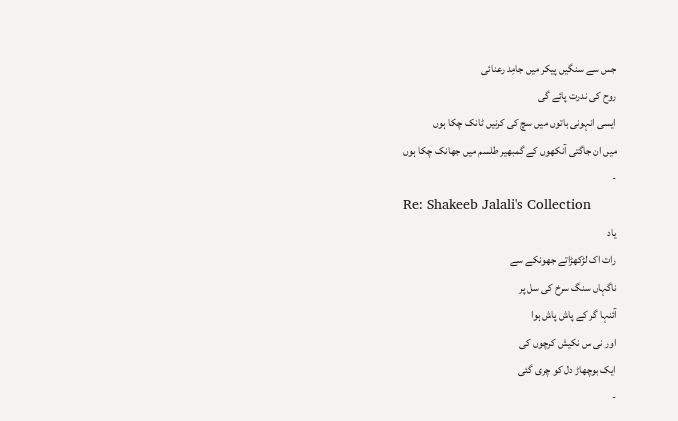جس سے سنگیں پیکر میں جامِد رعنائی
روح کی ندرت پائے گی
ایسی انہونی باتوں میں سچ کی کرنیں ٹانک چکا ہوں
میں ان جاگتی آنکھوں کے گمبھیر طلسم میں جھانک چکا ہوں
-
Re: Shakeeb Jalali's Collection
یاد
رات اک لڑکھڑاتے جھونکے سے
ناگہاں سنگ سرخ کی سل پر
آئنہا گر کے پاش پاش ہوا
اور نی س نکیش کرچوں کی
ایک بوچھاڑ دل کو چری گئی
-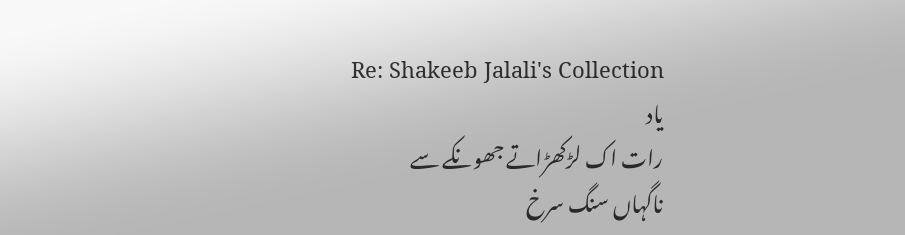Re: Shakeeb Jalali's Collection
یاد
رات اک لڑکھڑاتے جھونکے سے
ناگہاں سنگ سرخ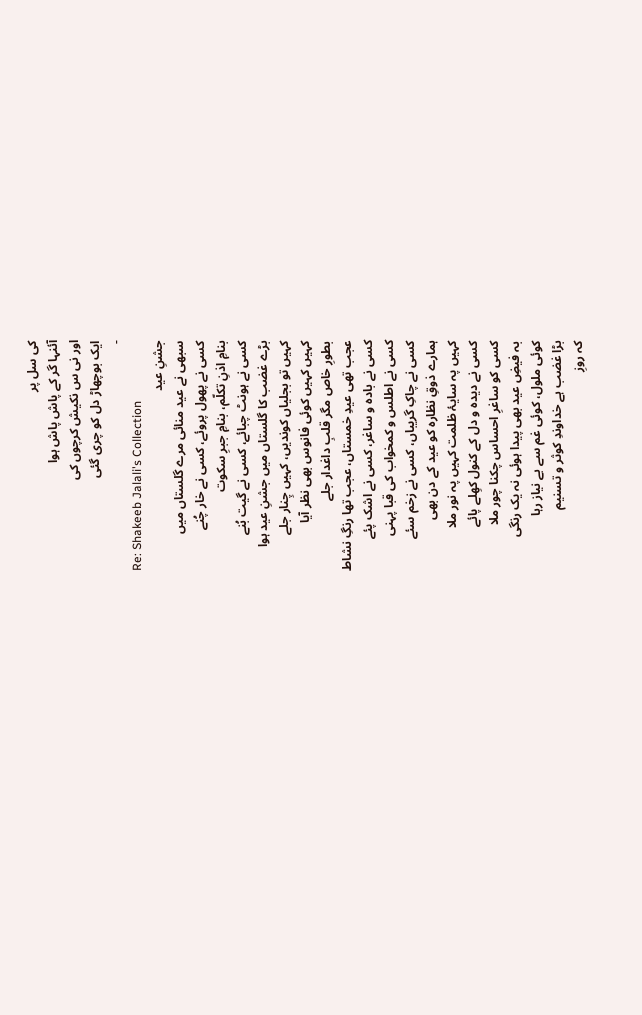کی سل پر
آئنہا گر کے پاش پاش ہوا
اور نی س نکیش کرچوں کی
ایک بوچھاڑ دل کو چری گئی
-
Re: Shakeeb Jalali's Collection
جشنِ عید
سبھی نے عید منائی مرے گلستاں میں
کسی نے پھول پروئے، کسی نے خار چُنے
بنامِ اذنِ تکلّم، بنامِ جبرِ سکوت
کسی نے ہونٹ چبائے، کسی نے گیت بُنے
بڑے غضب کا گلستاں میں جشنِ عید ہوا
کہیں تو بجلیاں کوندیں، کہیں چِنار جلے
کہیں کہیں کوئی فانوس بھی نظر آیا
بطورِ خاص مگر قلبِ داغدار جلے
عجب تھی عیدِ خمستاں، عجب تھا رنگِ نشاط
کسی نے بادہ و ساغر، کسی نے اشک پئے
کسی نے اطلس و کمخواب کی قبا پہنی
کسی نے چاکِ گریباں، کسی نے زخم سئے
ہمارے ذوقِ نظارہ کو عید کے دن بھی
کہیں پہ سایۂ ظلمت کہیں پہ نور ملا
کسی نے دیدہ و دل کے کنول کھِلے پائے
کسی کو ساغرِ احساس چکنا چور ملا
بہ فیضِ عید بھی پیدا ہوئی نہ یک رنگی
کوئی ملول، کوئی غم سے بے نیاز رہا
بڑا غضب ہے خداوندِ کوثر و تسنیم
کہ روزِ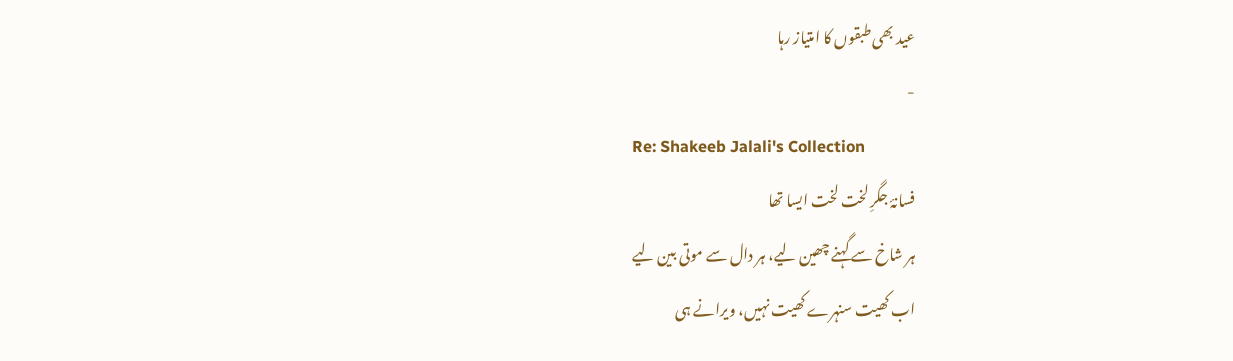عید بھی طبقوں کا امتیاز رہا
-
Re: Shakeeb Jalali's Collection
فسانۂ جگرِ لخت لخت ایسا تھا
ہر شاخ سے گہنے چھین لیے، ہر دال سے موتی بین لیے
اب کھیت سنہرے کھیت نہیں، ویرانے ہی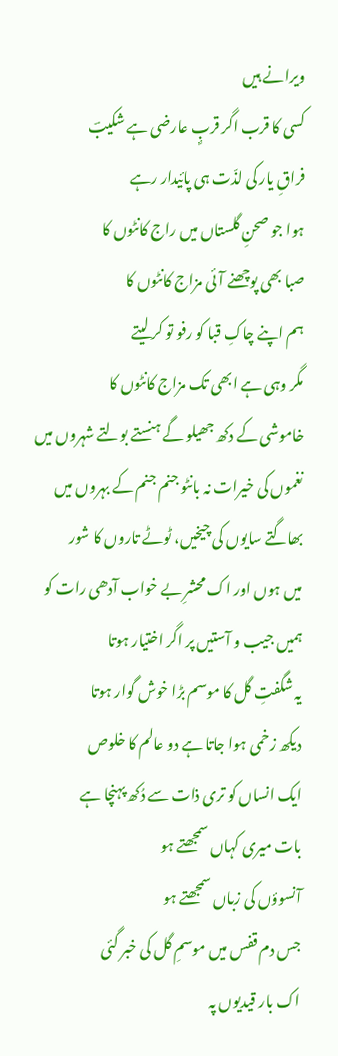ویرانے ہیں
کسی کا قرب اگر قربِٕ عارضی ہے شکیبؔ
فراقِ یار کی لذّت ہی پائیدار رہے
ہوا جو صحنِ گلستاں میں راج کانٹوں کا
صبا بھی پوچھنے آئی مزاج کانٹوں کا
ہم اپنے چاکِ قبا کو رفو تو کر لیتے
مگر وہی ہے ابھی تک مزاج کانٹوں کا
خاموشی کے دکھ جھیلو گے ہنستے بولتے شہروں میں
نغموں کی خیرات نہ بانٹو جنم جنم کے بہروں میں
بھاگتے سایوں کی چیخیں، ٹوٹے تاروں کا شور
میں ہوں اور اک محشرِ بے خواب آدھی رات کو
ہمیں جیب و آستیں پر اگر اختیار ہوتا
یہ شگفتِ گل کا موسم بڑا خوش گوار ہوتا
دیکھ زخمی ہوا جاتا ہے دو عالم کا خلوص
ایک انساں کو تری ذات سے دُکھ پہنچا ہے
بات میری کہاں سمجھتے ہو
آنسوؤں کی زباں سمجھتے ہو
جس دم قفس میں موسمِ گل کی خبر گئی
اک بار قیدیوں پہ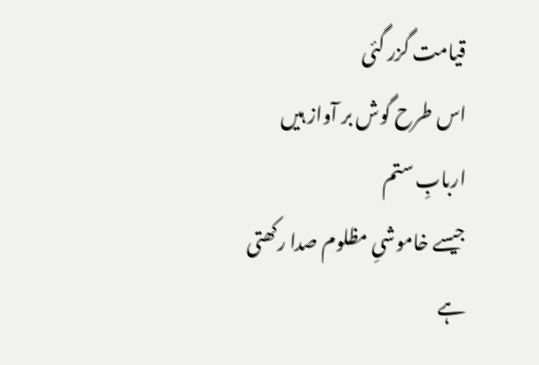قیامت گزر گئی
اس طرح گوش بر آواز ہیں اربابِ ستم
جیسے خاموشیِ مظلوم صدا رکھتی ہے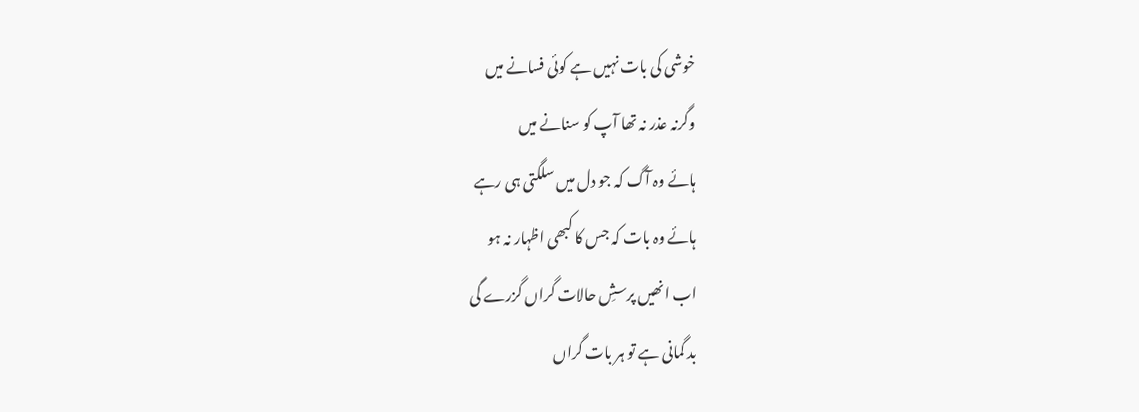خوشی کی بات نہیں ہے کوئی فسانے میں
وگرنہ عذر نہ تھا آپ کو سنانے میں
ہائے وہ آگ کہ جو دل میں سلگتی ہی رہے
ہائے وہ بات کہ جس کا کبھی اظہار نہ ہو
اب انھیں پرسشِ حالات گراں گزرے گی
بد گمانی ہے تو ہر بات گراں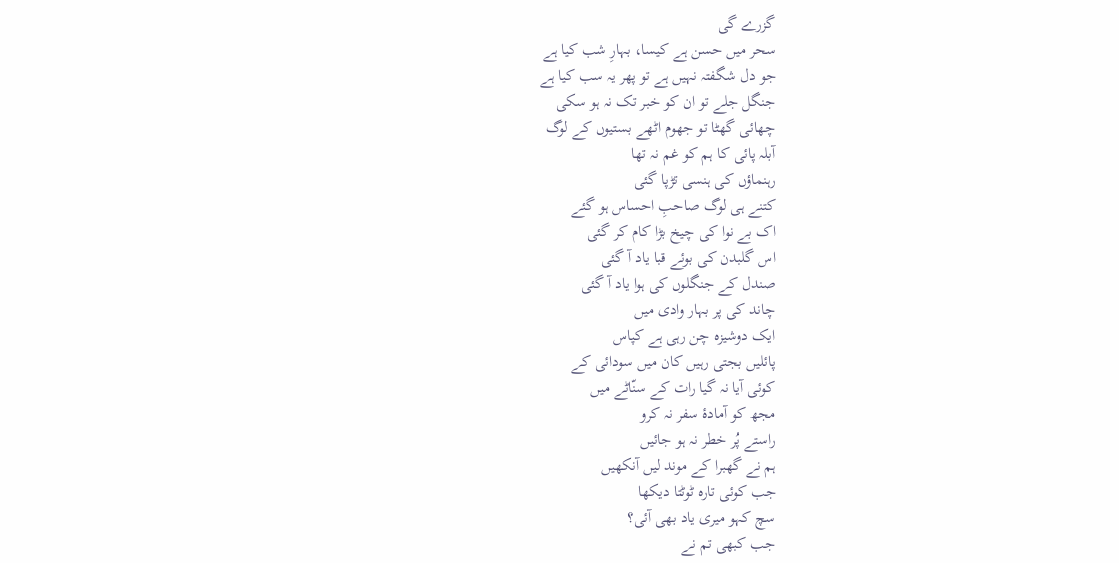گزرے گی
سحر میں حسن ہے کیسا، بہارِ شب کیا ہے
جو دل شگفتہ نہیں ہے تو پھر یہ سب کیا ہے
جنگل جلے تو ان کو خبر تک نہ ہو سکی
چھائی گھٹا تو جھوم اٹھے بستیوں کے لوگ
آبلہ پائی کا ہم کو غم نہ تھا
رہنماؤں کی ہنسی تڑپا گئی
کتنے ہی لوگ صاحبِ احساس ہو گئے
اک بے نوا کی چیخ بڑا کام کر گئی
اس گلبدن کی بوئے قبا یاد آ گئی
صندل کے جنگلوں کی ہوا یاد آ گئی
چاند کی پر بہار وادی میں
ایک دوشیزہ چن رہی ہے کپاس
پائلیں بجتی رہیں کان میں سودائی کے
کوئی آیا نہ گیا رات کے سنّاٹے میں
مجھ کو آمادۂ سفر نہ کرو
راستے پُر خطر نہ ہو جائیں
ہم نے گھبرا کے موند لیں آنکھیں
جب کوئی تارہ ٹوٹتا دیکھا
سچ کہو میری یاد بھی آئی؟
جب کبھی تم نے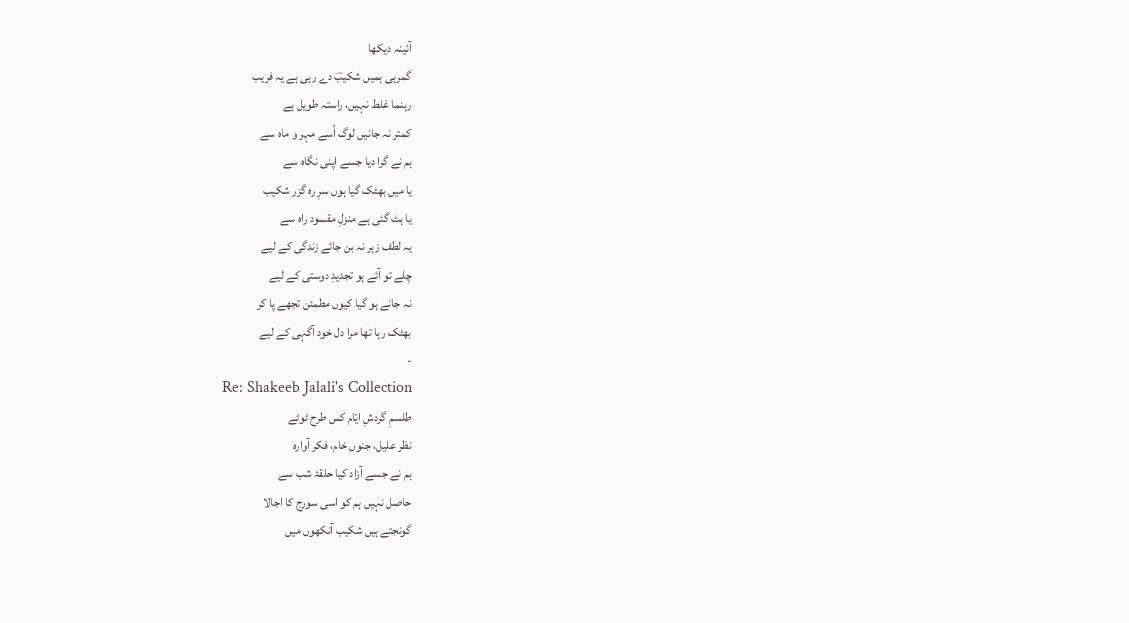آئینہ دیکھا
گمرہی ہمیں شکیبؔ دے رہی ہے یہ فریب
رہنما غلط نہیں، راستہ طویل ہے
کمتر نہ جانیں لوگ اُسے مہر و ماہ سے
ہم نے گرا دیا جسے اپنی نگاہ سے
یا میں بھٹک گیا ہوں سرِ رہ گزر شکیب
یا ہٹ گئی ہے منزلِ مقسود راہ سے
یہ لطف زہر نہ بن جائے زندگی کے لیے
چلے تو آئے ہو تجدیدِ دوستی کے لیے
نہ جانے ہو گیا کیوں مطمئن تجھے پا کر
بھٹک رہا تھا مرا دل خود آگہی کے لیے
-
Re: Shakeeb Jalali's Collection
طلسمِ گردشِ ایّام کس طرح ٹوٹے
نظر علیل، جنوں خام، فکر آوارہ
ہم نے جسے آزاد کیا حلقۂ شب سے
حاصل نہیں ہم کو اسی سورج کا اجالا
گونجتے ہیں شکیب آنکھوں میں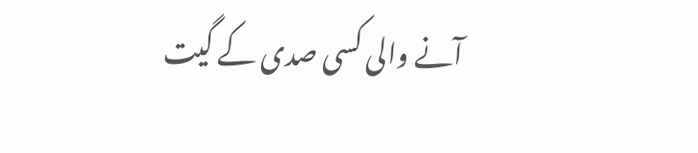آنے والی کسی صدی کے گیت